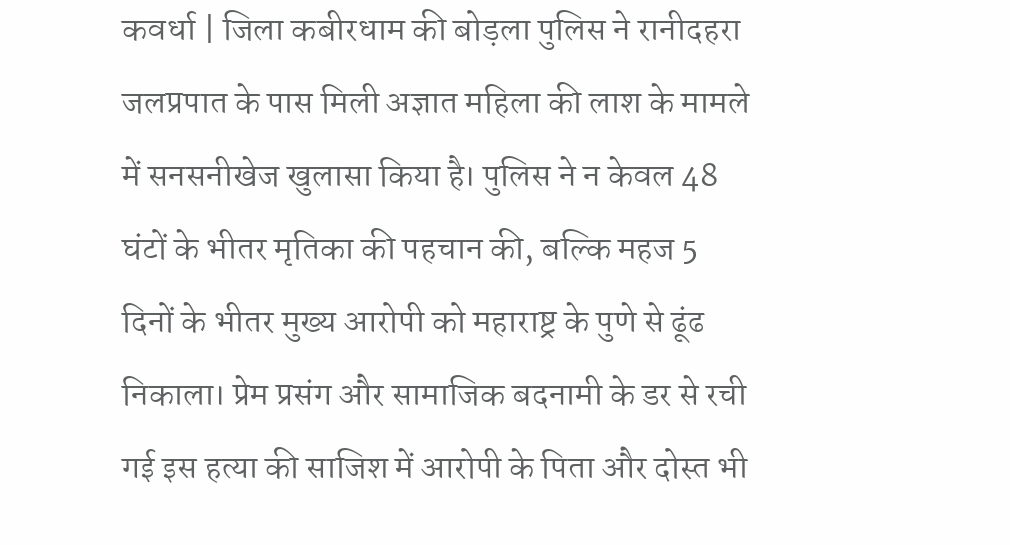कवर्धा | जिला कबीरधाम की बोड़ला पुलिस ने रानीदहरा जलप्रपात के पास मिली अज्ञात महिला की लाश के मामले में सनसनीखेज खुलासा किया है। पुलिस ने न केवल 48 घंटों के भीतर मृतिका की पहचान की, बल्कि महज 5 दिनों के भीतर मुख्य आरोपी को महाराष्ट्र के पुणे से ढूंढ निकाला। प्रेम प्रसंग और सामाजिक बदनामी के डर से रची गई इस हत्या की साजिश में आरोपी के पिता और दोस्त भी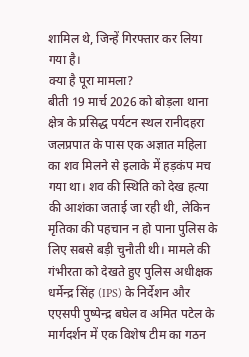शामिल थे, जिन्हें गिरफ्तार कर लिया गया है।
क्या है पूरा मामला?
बीती 19 मार्च 2026 को बोड़ला थाना क्षेत्र के प्रसिद्ध पर्यटन स्थल रानीदहरा जलप्रपात के पास एक अज्ञात महिला का शव मिलने से इलाके में हड़कंप मच गया था। शव की स्थिति को देख हत्या की आशंका जताई जा रही थी, लेकिन मृतिका की पहचान न हो पाना पुलिस के लिए सबसे बड़ी चुनौती थी। मामले की गंभीरता को देखते हुए पुलिस अधीक्षक धर्मेन्द्र सिंह (IPS) के निर्देशन और एएसपी पुष्पेन्द्र बघेल व अमित पटेल के मार्गदर्शन में एक विशेष टीम का गठन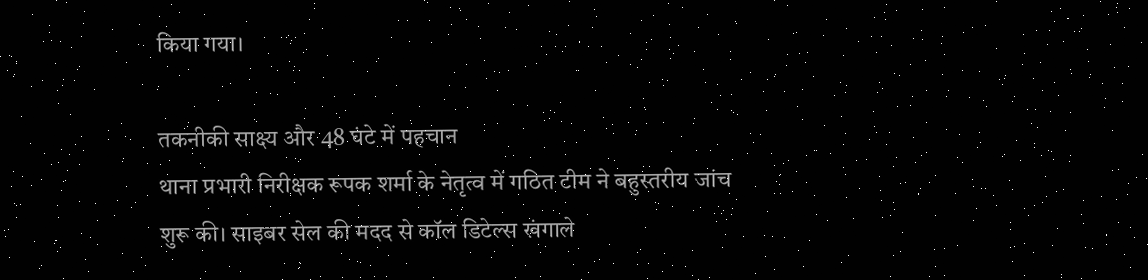किया गया।

तकनीकी साक्ष्य और 48 घंटे में पहचान
थाना प्रभारी निरीक्षक रूपक शर्मा के नेतृत्व में गठित टीम ने बहुस्तरीय जांच शुरू की। साइबर सेल की मदद से कॉल डिटेल्स खंगाले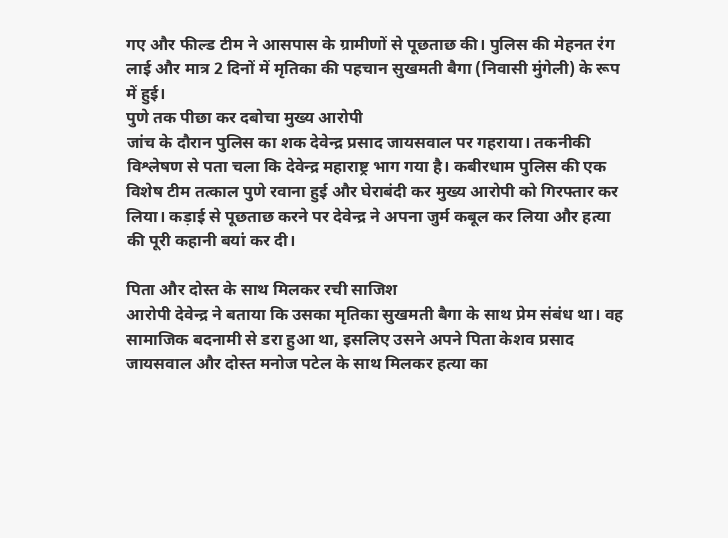गए और फील्ड टीम ने आसपास के ग्रामीणों से पूछताछ की। पुलिस की मेहनत रंग लाई और मात्र 2 दिनों में मृतिका की पहचान सुखमती बैगा (निवासी मुंगेली) के रूप में हुई।
पुणे तक पीछा कर दबोचा मुख्य आरोपी
जांच के दौरान पुलिस का शक देवेन्द्र प्रसाद जायसवाल पर गहराया। तकनीकी विश्लेषण से पता चला कि देवेन्द्र महाराष्ट्र भाग गया है। कबीरधाम पुलिस की एक विशेष टीम तत्काल पुणे रवाना हुई और घेराबंदी कर मुख्य आरोपी को गिरफ्तार कर लिया। कड़ाई से पूछताछ करने पर देवेन्द्र ने अपना जुर्म कबूल कर लिया और हत्या की पूरी कहानी बयां कर दी।

पिता और दोस्त के साथ मिलकर रची साजिश
आरोपी देवेन्द्र ने बताया कि उसका मृतिका सुखमती बैगा के साथ प्रेम संबंध था। वह सामाजिक बदनामी से डरा हुआ था, इसलिए उसने अपने पिता केशव प्रसाद जायसवाल और दोस्त मनोज पटेल के साथ मिलकर हत्या का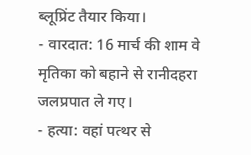ब्लूप्रिंट तैयार किया।
- वारदात: 16 मार्च की शाम वे मृतिका को बहाने से रानीदहरा जलप्रपात ले गए।
- हत्या: वहां पत्थर से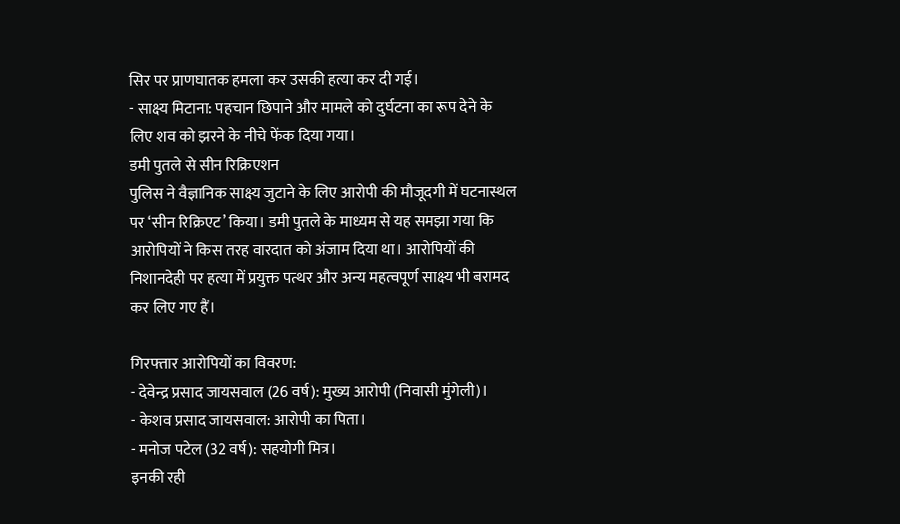सिर पर प्राणघातक हमला कर उसकी हत्या कर दी गई।
- साक्ष्य मिटाना: पहचान छिपाने और मामले को दुर्घटना का रूप देने के लिए शव को झरने के नीचे फेंक दिया गया।
डमी पुतले से सीन रिक्रिएशन
पुलिस ने वैज्ञानिक साक्ष्य जुटाने के लिए आरोपी की मौजूदगी में घटनास्थल पर ‘सीन रिक्रिएट’ किया। डमी पुतले के माध्यम से यह समझा गया कि आरोपियों ने किस तरह वारदात को अंजाम दिया था। आरोपियों की निशानदेही पर हत्या में प्रयुक्त पत्थर और अन्य महत्वपूर्ण साक्ष्य भी बरामद कर लिए गए हैं।

गिरफ्तार आरोपियों का विवरण:
- देवेन्द्र प्रसाद जायसवाल (26 वर्ष): मुख्य आरोपी (निवासी मुंगेली)।
- केशव प्रसाद जायसवाल: आरोपी का पिता।
- मनोज पटेल (32 वर्ष): सहयोगी मित्र।
इनकी रही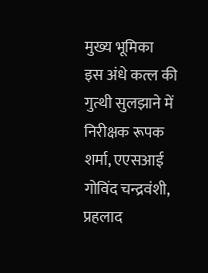मुख्य भूमिका
इस अंधे कत्ल की गुत्थी सुलझाने में निरीक्षक रूपक शर्मा, एएसआई गोविंद चन्द्रवंशी, प्रहलाद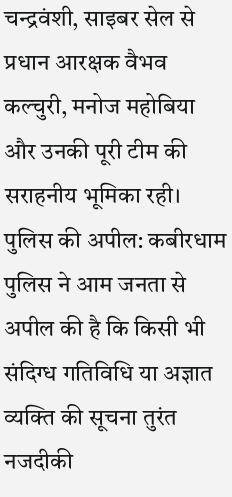चन्द्रवंशी, साइबर सेल से प्रधान आरक्षक वैभव कल्चुरी, मनोज महोबिया और उनकी पूरी टीम की सराहनीय भूमिका रही।
पुलिस की अपील: कबीरधाम पुलिस ने आम जनता से अपील की है कि किसी भी संदिग्ध गतिविधि या अज्ञात व्यक्ति की सूचना तुरंत नजदीकी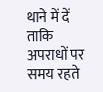थाने में दें ताकि अपराधों पर समय रहते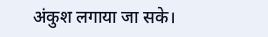अंकुश लगाया जा सके।